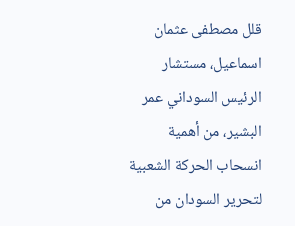قلل مصطفى عثمان اسماعيل، مستشار الرئيس السوداني عمر البشير، من أهمية انسحاب الحركة الشعبية لتحرير السودان من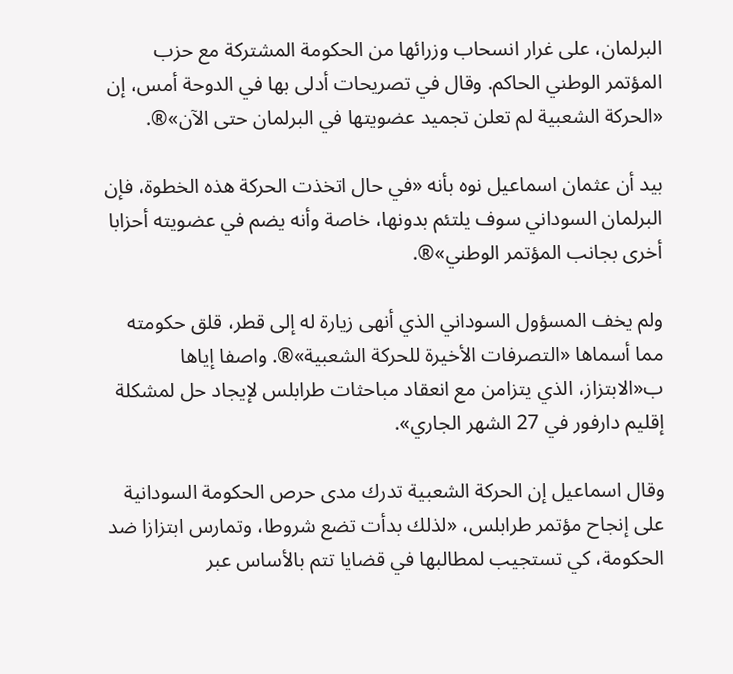البرلمان، على غرار انسحاب وزرائها من الحكومة المشتركة مع حزب المؤتمر الوطني الحاكم. وقال في تصريحات أدلى بها في الدوحة أمس، إن «الحركة الشعبية لم تعلن تجميد عضويتها في البرلمان حتى الآن»®.

بيد أن عثمان اسماعيل نوه بأنه «في حال اتخذت الحركة هذه الخطوة، فإن البرلمان السوداني سوف يلتئم بدونها، خاصة وأنه يضم في عضويته أحزابا أخرى بجانب المؤتمر الوطني»®.

ولم يخف المسؤول السوداني الذي أنهى زيارة له إلى قطر، قلق حكومته مما أسماها «التصرفات الأخيرة للحركة الشعبية»®. واصفا إياها ب«الابتزاز، الذي يتزامن مع انعقاد مباحثات طرابلس لإيجاد حل لمشكلة إقليم دارفور في 27 الشهر الجاري».

وقال اسماعيل إن الحركة الشعبية تدرك مدى حرص الحكومة السودانية على إنجاح مؤتمر طرابلس، «لذلك بدأت تضع شروطا، وتمارس ابتزازا ضد الحكومة، كي تستجيب لمطالبها في قضايا تتم بالأساس عبر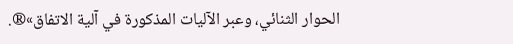الحوار الثنائي، وعبر الآليات المذكورة في آلية الاتفاق»®.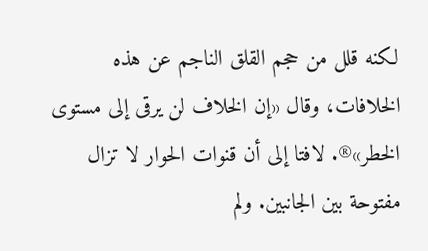لكنه قلل من حجم القلق الناجم عن هذه الخلافات، وقال «إن الخلاف لن يرقى إلى مستوى الخطر»®. لافتا إلى أن قنوات الحوار لا تزال مفتوحة بين الجانبين. ولم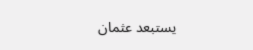يستبعد عثمان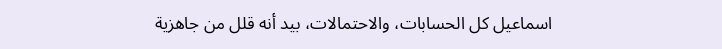اسماعيل كل الحسابات، والاحتمالات، بيد أنه قلل من جاهزية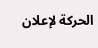الحركة لإعلان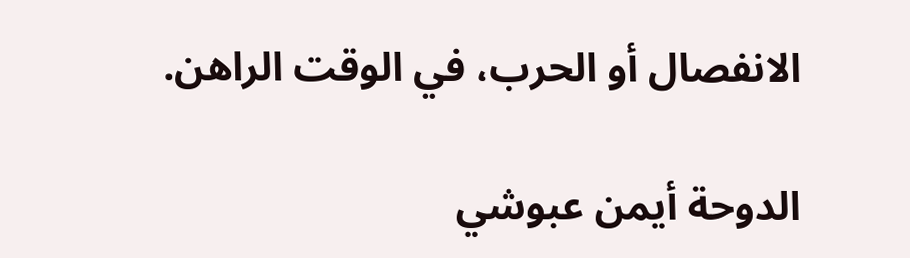الانفصال أو الحرب، في الوقت الراهن.

الدوحة أيمن عبوشي